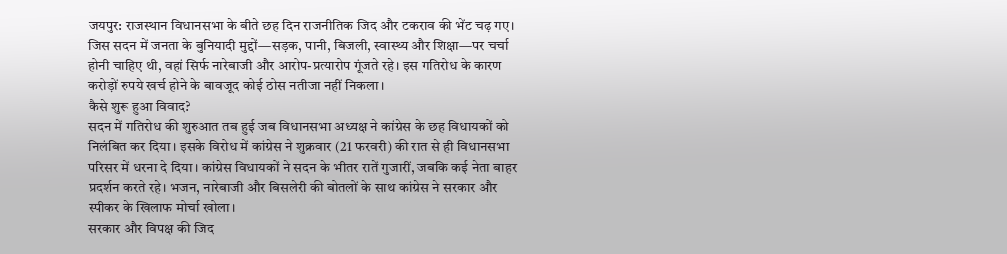जयपुर: राजस्थान विधानसभा के बीते छह दिन राजनीतिक जिद और टकराव की भेंट चढ़ गए। जिस सदन में जनता के बुनियादी मुद्दों—सड़क, पानी, बिजली, स्वास्थ्य और शिक्षा—पर चर्चा होनी चाहिए थी, वहां सिर्फ नारेबाजी और आरोप-प्रत्यारोप गूंजते रहे। इस गतिरोध के कारण करोड़ों रुपये खर्च होने के बावजूद कोई ठोस नतीजा नहीं निकला।
कैसे शुरू हुआ विवाद?
सदन में गतिरोध की शुरुआत तब हुई जब विधानसभा अध्यक्ष ने कांग्रेस के छह विधायकों को निलंबित कर दिया। इसके विरोध में कांग्रेस ने शुक्रवार (21 फरवरी) की रात से ही विधानसभा परिसर में धरना दे दिया। कांग्रेस विधायकों ने सदन के भीतर रातें गुजारीं, जबकि कई नेता बाहर प्रदर्शन करते रहे। भजन, नारेबाजी और बिसलेरी की बोतलों के साथ कांग्रेस ने सरकार और स्पीकर के खिलाफ मोर्चा खोला।
सरकार और विपक्ष की जिद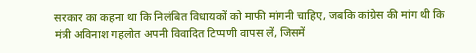सरकार का कहना था कि निलंबित विधायकों को माफी मांगनी चाहिए, जबकि कांग्रेस की मांग थी कि मंत्री अविनाश गहलोत अपनी विवादित टिप्पणी वापस लें, जिसमें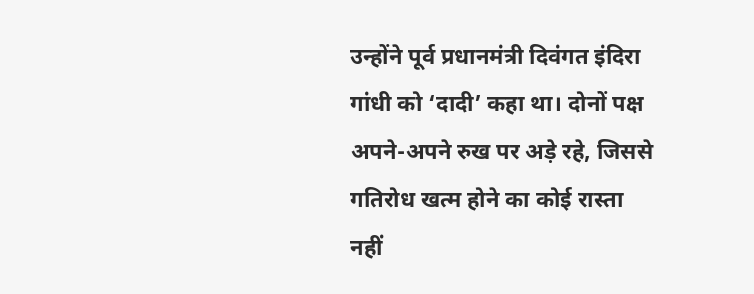उन्होंने पूर्व प्रधानमंत्री दिवंगत इंदिरा गांधी को ‘दादी’ कहा था। दोनों पक्ष अपने-अपने रुख पर अड़े रहे, जिससे गतिरोध खत्म होने का कोई रास्ता नहीं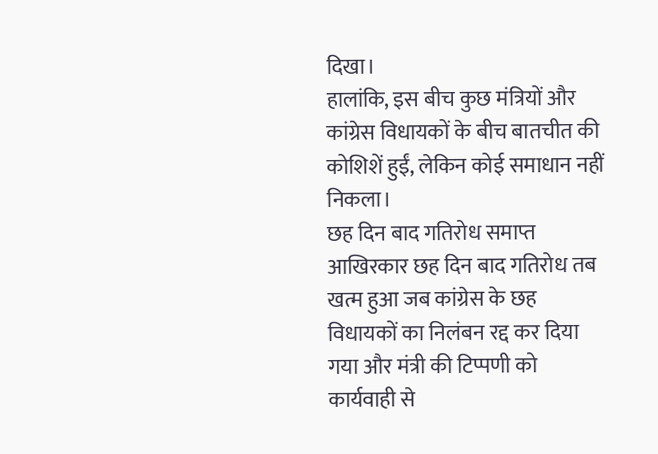दिखा।
हालांकि, इस बीच कुछ मंत्रियों और कांग्रेस विधायकों के बीच बातचीत की कोशिशें हुईं, लेकिन कोई समाधान नहीं निकला।
छह दिन बाद गतिरोध समाप्त
आखिरकार छह दिन बाद गतिरोध तब खत्म हुआ जब कांग्रेस के छह विधायकों का निलंबन रद्द कर दिया गया और मंत्री की टिप्पणी को कार्यवाही से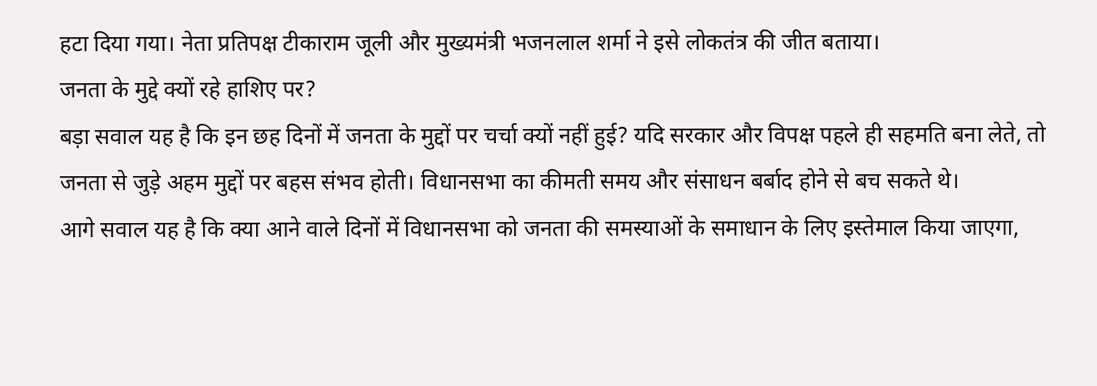हटा दिया गया। नेता प्रतिपक्ष टीकाराम जूली और मुख्यमंत्री भजनलाल शर्मा ने इसे लोकतंत्र की जीत बताया।
जनता के मुद्दे क्यों रहे हाशिए पर?
बड़ा सवाल यह है कि इन छह दिनों में जनता के मुद्दों पर चर्चा क्यों नहीं हुई? यदि सरकार और विपक्ष पहले ही सहमति बना लेते, तो जनता से जुड़े अहम मुद्दों पर बहस संभव होती। विधानसभा का कीमती समय और संसाधन बर्बाद होने से बच सकते थे।
आगे सवाल यह है कि क्या आने वाले दिनों में विधानसभा को जनता की समस्याओं के समाधान के लिए इस्तेमाल किया जाएगा,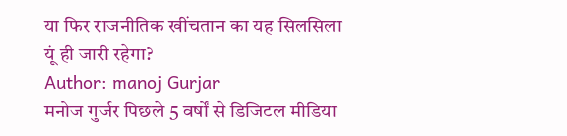या फिर राजनीतिक खींचतान का यह सिलसिला यूं ही जारी रहेगा?
Author: manoj Gurjar
मनोज गुर्जर पिछले 5 वर्षों से डिजिटल मीडिया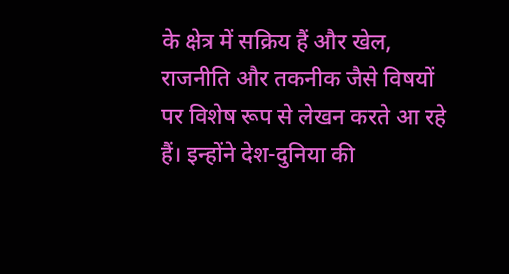के क्षेत्र में सक्रिय हैं और खेल, राजनीति और तकनीक जैसे विषयों पर विशेष रूप से लेखन करते आ रहे हैं। इन्होंने देश-दुनिया की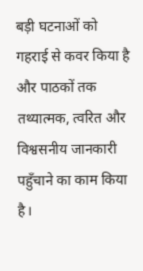बड़ी घटनाओं को गहराई से कवर किया है और पाठकों तक तथ्यात्मक, त्वरित और विश्वसनीय जानकारी पहुँचाने का काम किया है।